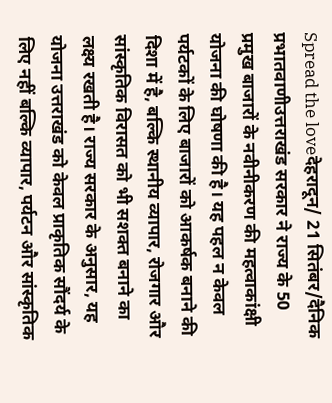Spread the loveदेहरादून/ 21 सितंबर/दैनिक प्रभातवाणीउत्तराखंड सरकार ने राज्य के 50 प्रमुख बाजारों के नवीनीकरण की महत्वाकांक्षी योजना की घोषणा की है। यह पहल न केवल पर्यटकों के लिए बाजारों को आकर्षक बनाने की दिशा में है, बल्कि स्थानीय व्यापार, रोजगार और सांस्कृतिक विरासत को भी सशक्त बनाने का लक्ष्य रखती है। राज्य सरकार के अनुसार, यह योजना उत्तराखंड को केवल प्राकृतिक सौंदर्य के लिए नहीं बल्कि व्यापार, पर्यटन और सांस्कृतिक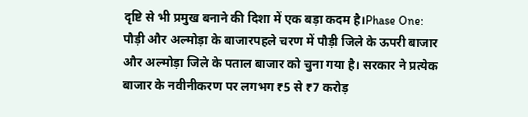दृष्टि से भी प्रमुख बनाने की दिशा में एक बड़ा कदम है।Phase One: पौड़ी और अल्मोड़ा के बाजारपहले चरण में पौड़ी जिले के ऊपरी बाजार और अल्मोड़ा जिले के पताल बाजार को चुना गया है। सरकार ने प्रत्येक बाजार के नवीनीकरण पर लगभग ₹5 से ₹7 करोड़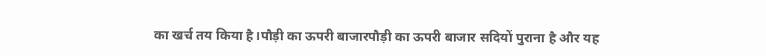का खर्च तय किया है।पौड़ी का ऊपरी बाजारपौड़ी का ऊपरी बाजार सदियों पुराना है और यह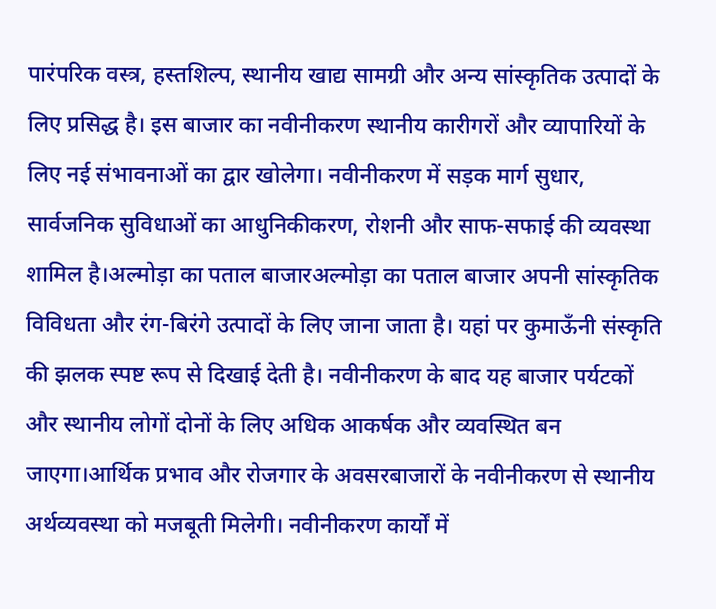पारंपरिक वस्त्र, हस्तशिल्प, स्थानीय खाद्य सामग्री और अन्य सांस्कृतिक उत्पादों के लिए प्रसिद्ध है। इस बाजार का नवीनीकरण स्थानीय कारीगरों और व्यापारियों के लिए नई संभावनाओं का द्वार खोलेगा। नवीनीकरण में सड़क मार्ग सुधार, सार्वजनिक सुविधाओं का आधुनिकीकरण, रोशनी और साफ-सफाई की व्यवस्था शामिल है।अल्मोड़ा का पताल बाजारअल्मोड़ा का पताल बाजार अपनी सांस्कृतिक विविधता और रंग-बिरंगे उत्पादों के लिए जाना जाता है। यहां पर कुमाऊँनी संस्कृति की झलक स्पष्ट रूप से दिखाई देती है। नवीनीकरण के बाद यह बाजार पर्यटकों और स्थानीय लोगों दोनों के लिए अधिक आकर्षक और व्यवस्थित बन जाएगा।आर्थिक प्रभाव और रोजगार के अवसरबाजारों के नवीनीकरण से स्थानीय अर्थव्यवस्था को मजबूती मिलेगी। नवीनीकरण कार्यों में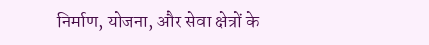निर्माण, योजना, और सेवा क्षेत्रों के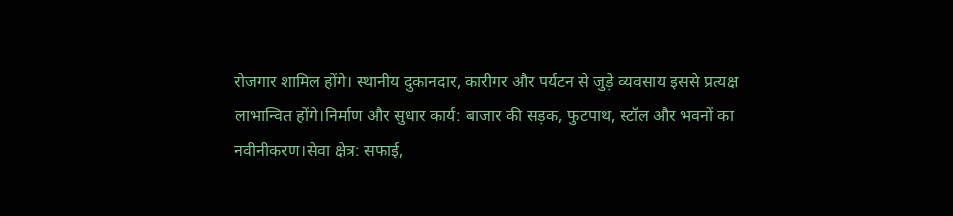रोजगार शामिल होंगे। स्थानीय दुकानदार, कारीगर और पर्यटन से जुड़े व्यवसाय इससे प्रत्यक्ष लाभान्वित होंगे।निर्माण और सुधार कार्य: बाजार की सड़क, फुटपाथ, स्टॉल और भवनों का नवीनीकरण।सेवा क्षेत्र: सफाई,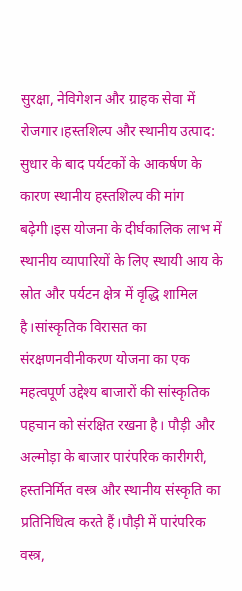सुरक्षा, नेविगेशन और ग्राहक सेवा में रोजगार।हस्तशिल्प और स्थानीय उत्पाद: सुधार के बाद पर्यटकों के आकर्षण के कारण स्थानीय हस्तशिल्प की मांग बढ़ेगी।इस योजना के दीर्घकालिक लाभ में स्थानीय व्यापारियों के लिए स्थायी आय के स्रोत और पर्यटन क्षेत्र में वृद्धि शामिल है।सांस्कृतिक विरासत का संरक्षणनवीनीकरण योजना का एक महत्वपूर्ण उद्देश्य बाजारों की सांस्कृतिक पहचान को संरक्षित रखना है। पौड़ी और अल्मोड़ा के बाजार पारंपरिक कारीगरी, हस्तनिर्मित वस्त्र और स्थानीय संस्कृति का प्रतिनिधित्व करते हैं।पौड़ी में पारंपरिक वस्त्र,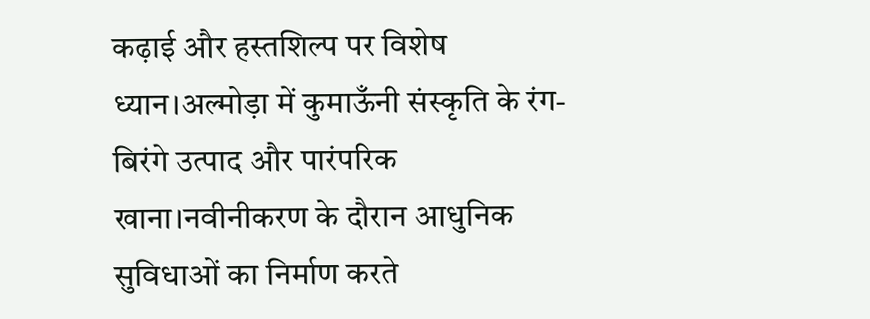कढ़ाई और हस्तशिल्प पर विशेष ध्यान।अल्मोड़ा में कुमाऊँनी संस्कृति के रंग-बिरंगे उत्पाद और पारंपरिक खाना।नवीनीकरण के दौरान आधुनिक सुविधाओं का निर्माण करते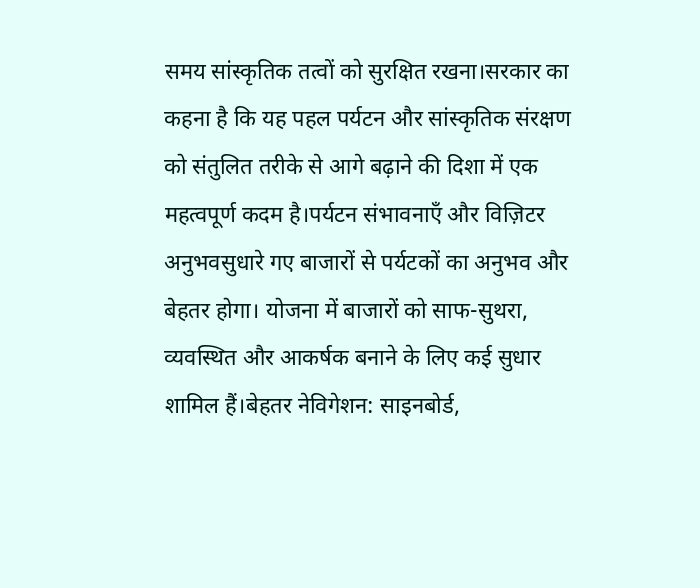समय सांस्कृतिक तत्वों को सुरक्षित रखना।सरकार का कहना है कि यह पहल पर्यटन और सांस्कृतिक संरक्षण को संतुलित तरीके से आगे बढ़ाने की दिशा में एक महत्वपूर्ण कदम है।पर्यटन संभावनाएँ और विज़िटर अनुभवसुधारे गए बाजारों से पर्यटकों का अनुभव और बेहतर होगा। योजना में बाजारों को साफ-सुथरा, व्यवस्थित और आकर्षक बनाने के लिए कई सुधार शामिल हैं।बेहतर नेविगेशन: साइनबोर्ड,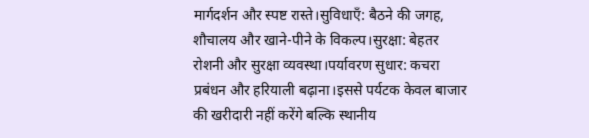मार्गदर्शन और स्पष्ट रास्ते।सुविधाएँ: बैठने की जगह, शौचालय और खाने-पीने के विकल्प।सुरक्षा: बेहतर रोशनी और सुरक्षा व्यवस्था।पर्यावरण सुधार: कचरा प्रबंधन और हरियाली बढ़ाना।इससे पर्यटक केवल बाजार की खरीदारी नहीं करेंगे बल्कि स्थानीय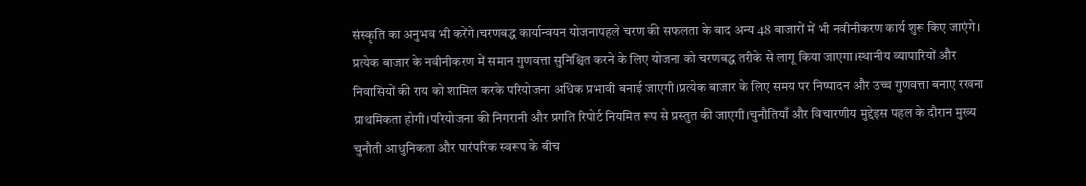संस्कृति का अनुभव भी करेंगे।चरणबद्ध कार्यान्वयन योजनापहले चरण की सफलता के बाद अन्य 48 बाजारों में भी नवीनीकरण कार्य शुरू किए जाएंगे। प्रत्येक बाजार के नवीनीकरण में समान गुणवत्ता सुनिश्चित करने के लिए योजना को चरणबद्ध तरीके से लागू किया जाएगा।स्थानीय व्यापारियों और निवासियों की राय को शामिल करके परियोजना अधिक प्रभावी बनाई जाएगी।प्रत्येक बाजार के लिए समय पर निष्पादन और उच्च गुणवत्ता बनाए रखना प्राथमिकता होगी।परियोजना की निगरानी और प्रगति रिपोर्ट नियमित रूप से प्रस्तुत की जाएगी।चुनौतियाँ और विचारणीय मुद्देइस पहल के दौरान मुख्य चुनौती आधुनिकता और पारंपरिक स्वरूप के बीच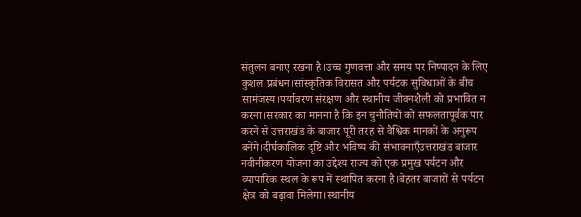संतुलन बनाए रखना है।उच्च गुणवत्ता और समय पर निष्पादन के लिए कुशल प्रबंधन।सांस्कृतिक विरासत और पर्यटक सुविधाओं के बीच सामंजस्य।पर्यावरण संरक्षण और स्थानीय जीवनशैली को प्रभावित न करना।सरकार का मानना है कि इन चुनौतियों को सफलतापूर्वक पार करने से उत्तराखंड के बाजार पूरी तरह से वैश्विक मानकों के अनुरूप बनेंगे।दीर्घकालिक दृष्टि और भविष्य की संभावनाएँउत्तराखंड बाजार नवीनीकरण योजना का उद्देश्य राज्य को एक प्रमुख पर्यटन और व्यापारिक स्थल के रूप में स्थापित करना है।बेहतर बाजारों से पर्यटन क्षेत्र को बढ़ावा मिलेगा।स्थानीय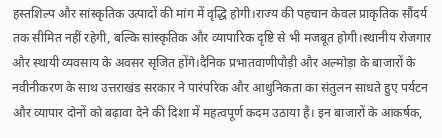हस्तशिल्प और सांस्कृतिक उत्पादों की मांग में वृद्धि होगी।राज्य की पहचान केवल प्राकृतिक सौंदर्य तक सीमित नहीं रहेगी, बल्कि सांस्कृतिक और व्यापारिक दृष्टि से भी मजबूत होगी।स्थानीय रोजगार और स्थायी व्यवसाय के अवसर सृजित होंगे।दैनिक प्रभातवाणीपौड़ी और अल्मोड़ा के बाजारों के नवीनीकरण के साथ उत्तराखंड सरकार ने पारंपरिक और आधुनिकता का संतुलन साधते हुए पर्यटन और व्यापार दोनों को बढ़ावा देने की दिशा में महत्वपूर्ण कदम उठाया है। इन बाजारों के आकर्षक,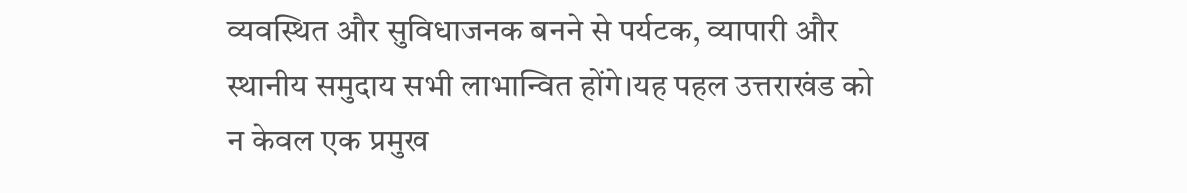व्यवस्थित और सुविधाजनक बनने से पर्यटक, व्यापारी और स्थानीय समुदाय सभी लाभान्वित होंगे।यह पहल उत्तराखंड को न केवल एक प्रमुख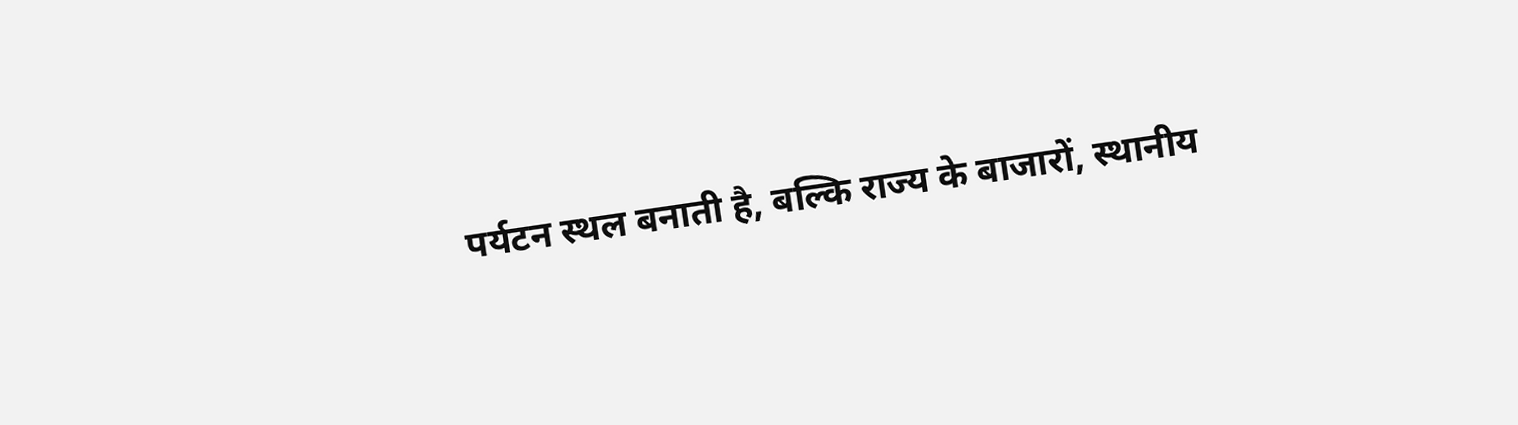पर्यटन स्थल बनाती है, बल्कि राज्य के बाजारों, स्थानीय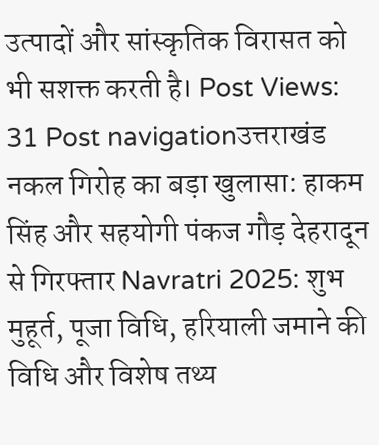उत्पादों और सांस्कृतिक विरासत को भी सशक्त करती है। Post Views: 31 Post navigationउत्तराखंड नकल गिरोह का बड़ा खुलासा: हाकम सिंह और सहयोगी पंकज गौड़ देहरादून से गिरफ्तार Navratri 2025: शुभ मुहूर्त, पूजा विधि, हरियाली जमाने की विधि और विशेष तथ्य